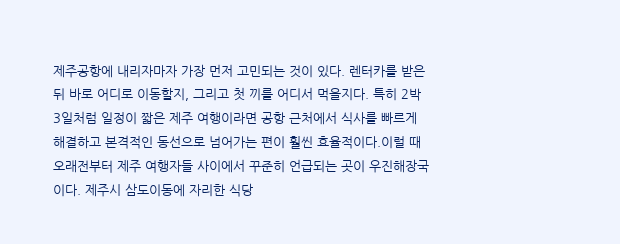제주공항에 내리자마자 가장 먼저 고민되는 것이 있다. 렌터카를 받은 뒤 바로 어디로 이동할지, 그리고 첫 끼를 어디서 먹을지다. 특히 2박 3일처럼 일정이 짧은 제주 여행이라면 공항 근처에서 식사를 빠르게 해결하고 본격적인 동선으로 넘어가는 편이 훨씬 효율적이다.이럴 때 오래전부터 제주 여행자들 사이에서 꾸준히 언급되는 곳이 우진해장국이다. 제주시 삼도이동에 자리한 식당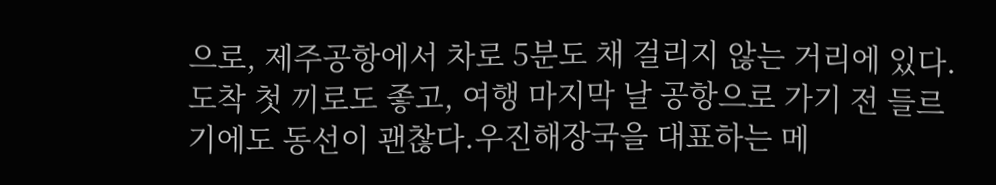으로, 제주공항에서 차로 5분도 채 걸리지 않는 거리에 있다. 도착 첫 끼로도 좋고, 여행 마지막 날 공항으로 가기 전 들르기에도 동선이 괜찮다.우진해장국을 대표하는 메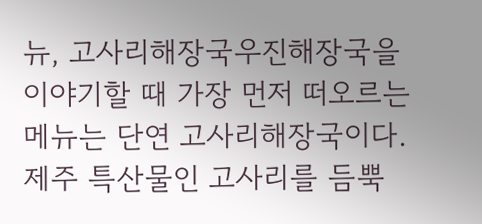뉴, 고사리해장국우진해장국을 이야기할 때 가장 먼저 떠오르는 메뉴는 단연 고사리해장국이다. 제주 특산물인 고사리를 듬뿍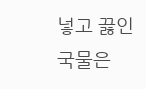넣고 끓인 국물은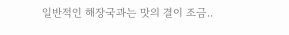일반적인 해장국과는 맛의 결이 조금..